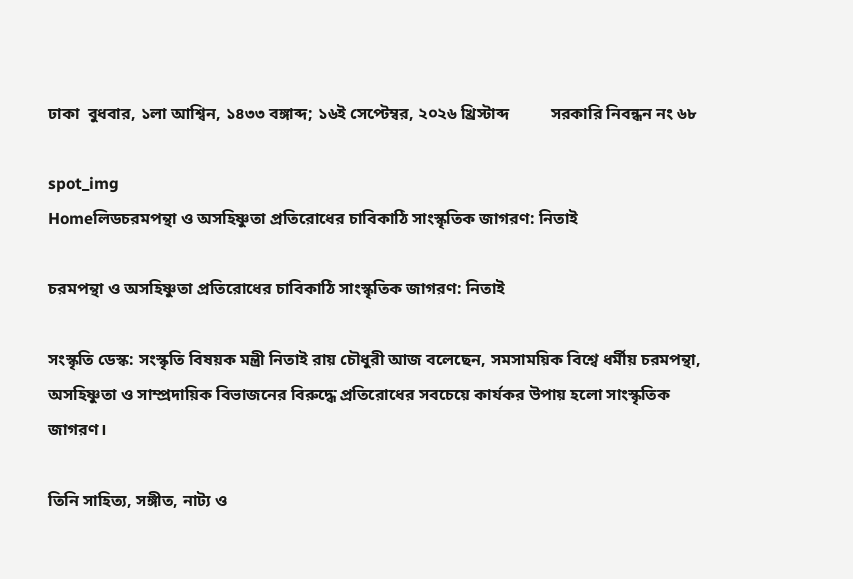ঢাকা  বুধবার, ১লা আশ্বিন, ১৪৩৩ বঙ্গাব্দ; ১৬ই সেপ্টেম্বর, ২০২৬ খ্রিস্টাব্দ          সরকারি নিবন্ধন নং ৬৮

spot_img
Homeলিডচরমপন্থা ও অসহিষ্ণুতা প্রতিরোধের চাবিকাঠি সাংস্কৃতিক জাগরণ: নিতাই

চরমপন্থা ও অসহিষ্ণুতা প্রতিরোধের চাবিকাঠি সাংস্কৃতিক জাগরণ: নিতাই

সংস্কৃতি ডেস্ক: সংস্কৃতি বিষয়ক মন্ত্রী নিতাই রায় চৌধুরী আজ বলেছেন, সমসাময়িক বিশ্বে ধর্মীয় চরমপন্থা, অসহিষ্ণুতা ও সাম্প্রদায়িক বিভাজনের বিরুদ্ধে প্রতিরোধের সবচেয়ে কার্যকর উপায় হলো সাংস্কৃতিক জাগরণ।

তিনি সাহিত্য, সঙ্গীত, নাট্য ও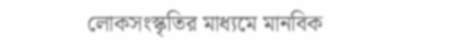লোকসংস্কৃতির মাধ্যমে মানবিক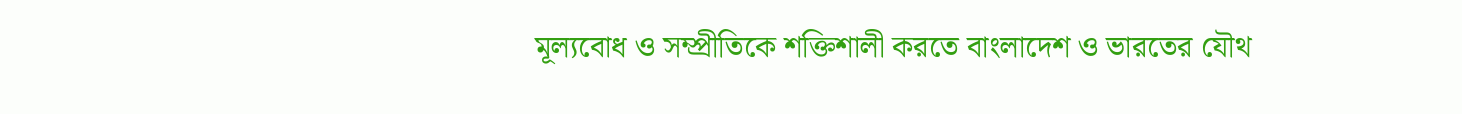মূল্যবোধ ও সম্প্রীতিকে শক্তিশালী করতে বাংলাদেশ ও ভারতের যৌথ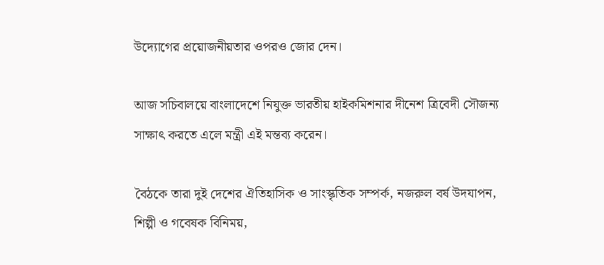উদ্যোগের প্রয়োজনীয়তার ওপরও জোর দেন।

আজ সচিবালয়ে বাংলাদেশে নিযুক্ত ভারতীয় হাইকমিশনার দীনেশ ত্রিবেদী সৌজন্য সাক্ষাৎ করতে এলে মন্ত্রী এই মন্তব্য করেন।

বৈঠকে তারা দুই দেশের ঐতিহাসিক ও সাংস্কৃতিক সম্পর্ক, নজরুল বর্ষ উদযাপন, শিল্পী ও গবেষক বিনিময়,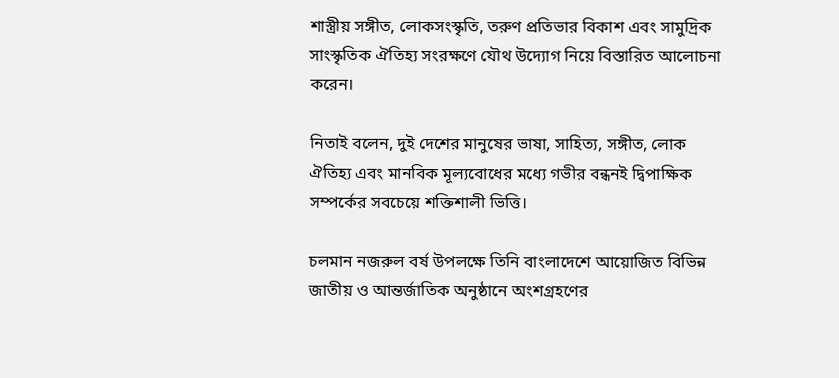শাস্ত্রীয় সঙ্গীত, লোকসংস্কৃতি, তরুণ প্রতিভার বিকাশ এবং সামুদ্রিক সাংস্কৃতিক ঐতিহ্য সংরক্ষণে যৌথ উদ্যোগ নিয়ে বিস্তারিত আলোচনা করেন।

নিতাই বলেন, দুই দেশের মানুষের ভাষা, সাহিত্য, সঙ্গীত, লোক ঐতিহ্য এবং মানবিক মূল্যবোধের মধ্যে গভীর বন্ধনই দ্বিপাক্ষিক সম্পর্কের সবচেয়ে শক্তিশালী ভিত্তি।

চলমান নজরুল বর্ষ উপলক্ষে তিনি বাংলাদেশে আয়োজিত বিভিন্ন জাতীয় ও আন্তর্জাতিক অনুষ্ঠানে অংশগ্রহণের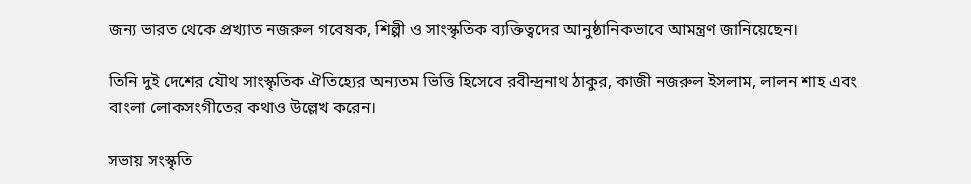জন্য ভারত থেকে প্রখ্যাত নজরুল গবেষক, শিল্পী ও সাংস্কৃতিক ব্যক্তিত্বদের আনুষ্ঠানিকভাবে আমন্ত্রণ জানিয়েছেন।

তিনি দুই দেশের যৌথ সাংস্কৃতিক ঐতিহ্যের অন্যতম ভিত্তি হিসেবে রবীন্দ্রনাথ ঠাকুর, কাজী নজরুল ইসলাম, লালন শাহ এবং বাংলা লোকসংগীতের কথাও উল্লেখ করেন।

সভায় সংস্কৃতি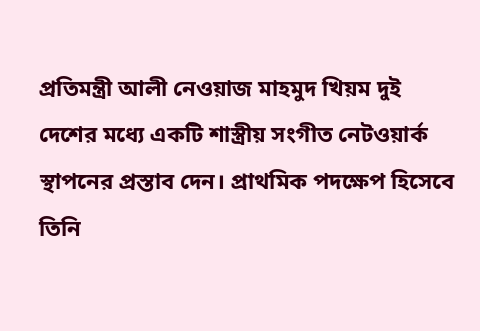প্রতিমন্ত্রী আলী নেওয়াজ মাহমুদ খিয়ম দুই দেশের মধ্যে একটি শাস্ত্রীয় সংগীত নেটওয়ার্ক স্থাপনের প্রস্তাব দেন। প্রাথমিক পদক্ষেপ হিসেবে তিনি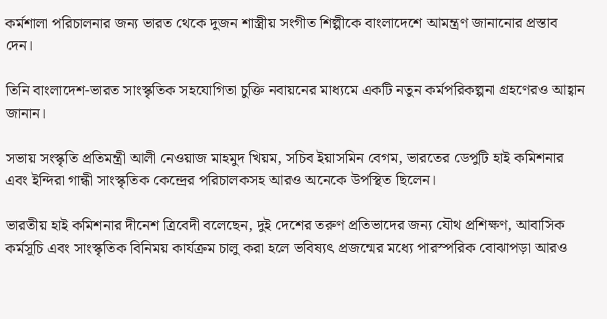কর্মশালা পরিচালনার জন্য ভারত থেকে দুজন শাস্ত্রীয় সংগীত শিল্পীকে বাংলাদেশে আমন্ত্রণ জানানোর প্রস্তাব দেন।

তিনি বাংলাদেশ-ভারত সাংস্কৃতিক সহযোগিতা চুক্তি নবায়নের মাধ্যমে একটি নতুন কর্মপরিকল্পনা গ্রহণেরও আহ্বান জানান।

সভায় সংস্কৃতি প্রতিমন্ত্রী আলী নেওয়াজ মাহমুদ খিয়ম, সচিব ইয়াসমিন বেগম, ভারতের ডেপুটি হাই কমিশনার এবং ইন্দিরা গান্ধী সাংস্কৃতিক কেন্দ্রের পরিচালকসহ আরও অনেকে উপস্থিত ছিলেন।

ভারতীয় হাই কমিশনার দীনেশ ত্রিবেদী বলেছেন, দুই দেশের তরুণ প্রতিভাদের জন্য যৌথ প্রশিক্ষণ, আবাসিক কর্মসূচি এবং সাংস্কৃতিক বিনিময় কার্যক্রম চালু করা হলে ভবিষ্যৎ প্রজন্মের মধ্যে পারস্পরিক বোঝাপড়া আরও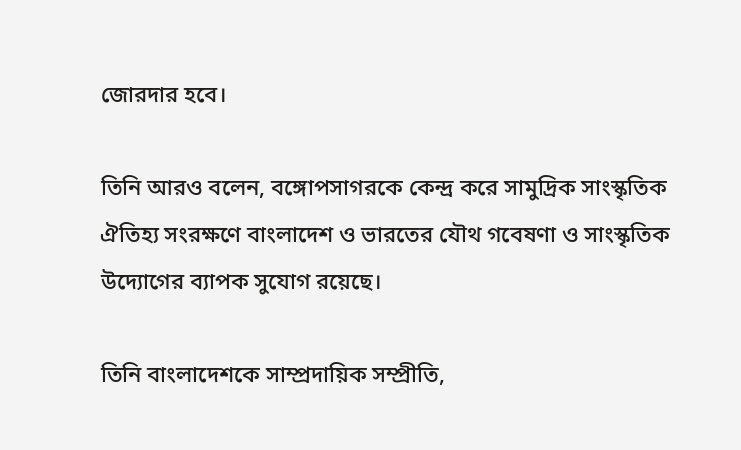জোরদার হবে।

তিনি আরও বলেন, বঙ্গোপসাগরকে কেন্দ্র করে সামুদ্রিক সাংস্কৃতিক ঐতিহ্য সংরক্ষণে বাংলাদেশ ও ভারতের যৌথ গবেষণা ও সাংস্কৃতিক উদ্যোগের ব্যাপক সুযোগ রয়েছে।

তিনি বাংলাদেশকে সাম্প্রদায়িক সম্প্রীতি,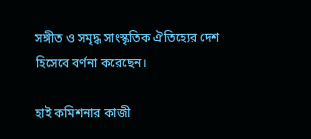সঙ্গীত ও সমৃদ্ধ সাংস্কৃতিক ঐতিহ্যের দেশ হিসেবে বর্ণনা করেছেন।

হাই কমিশনার কাজী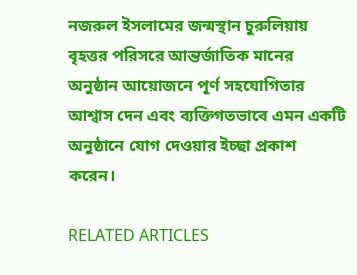নজরুল ইসলামের জন্মস্থান চুরুলিয়ায় বৃহত্তর পরিসরে আন্তর্জাতিক মানের অনুষ্ঠান আয়োজনে পূর্ণ সহযোগিতার আশ্বাস দেন এবং ব্যক্তিগতভাবে এমন একটি অনুষ্ঠানে যোগ দেওয়ার ইচ্ছা প্রকাশ করেন।

RELATED ARTICLES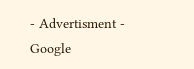- Advertisment -
Google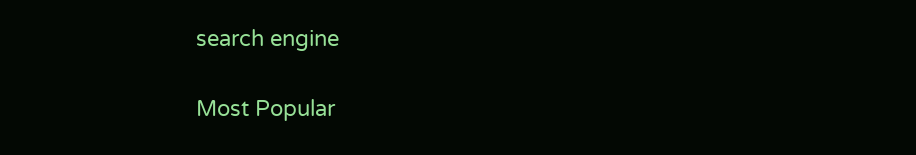search engine

Most Popular